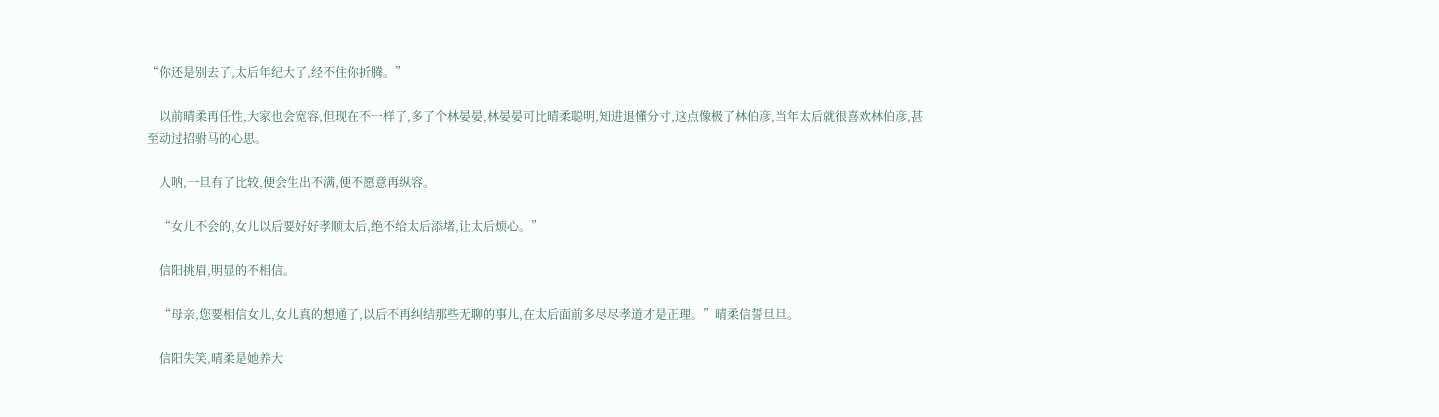“你还是别去了,太后年纪大了,经不住你折腾。”

    以前晴柔再任性,大家也会宽容,但现在不一样了,多了个林晏晏,林晏晏可比晴柔聪明,知进退懂分寸,这点像极了林伯彦,当年太后就很喜欢林伯彦,甚至动过招驸马的心思。

    人呐,一旦有了比较,便会生出不满,便不愿意再纵容。

    “女儿不会的,女儿以后要好好孝顺太后,绝不给太后添堵,让太后烦心。”

    信阳挑眉,明显的不相信。

    “母亲,您要相信女儿,女儿真的想通了,以后不再纠结那些无聊的事儿,在太后面前多尽尽孝道才是正理。”晴柔信誓旦旦。

    信阳失笑,晴柔是她养大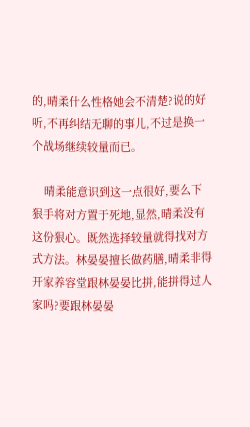的,晴柔什么性格她会不清楚?说的好听,不再纠结无聊的事儿,不过是换一个战场继续较量而已。

    晴柔能意识到这一点很好,要么下狠手将对方置于死地,显然,晴柔没有这份狠心。既然选择较量就得找对方式方法。林晏晏擅长做药膳,晴柔非得开家养容堂跟林晏晏比拼,能拼得过人家吗?要跟林晏晏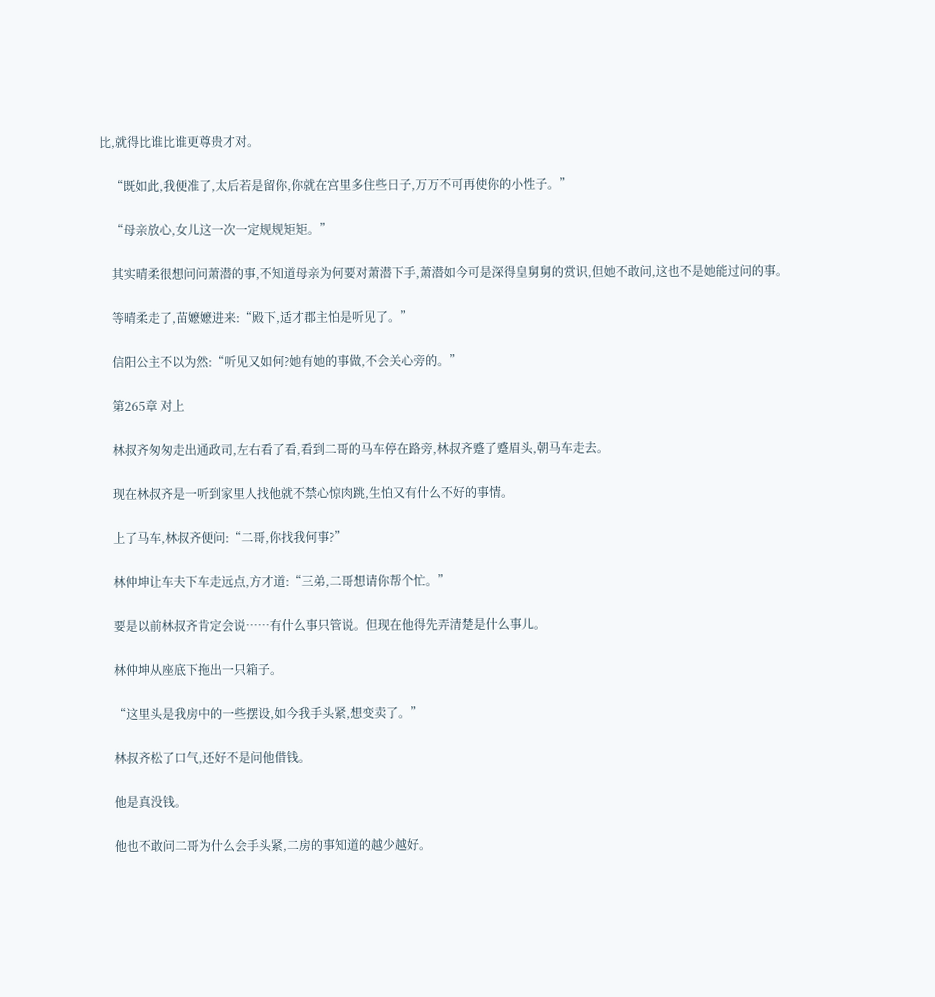比,就得比谁比谁更尊贵才对。

    “既如此,我便准了,太后若是留你,你就在宫里多住些日子,万万不可再使你的小性子。”

    “母亲放心,女儿这一次一定规规矩矩。”

    其实晴柔很想问问萧潜的事,不知道母亲为何要对萧潜下手,萧潜如今可是深得皇舅舅的赏识,但她不敢问,这也不是她能过问的事。

    等晴柔走了,苗嬷嬷进来:“殿下,适才郡主怕是听见了。”

    信阳公主不以为然:“听见又如何?她有她的事做,不会关心旁的。”

    第265章 对上

    林叔齐匆匆走出通政司,左右看了看,看到二哥的马车停在路旁,林叔齐蹙了蹙眉头,朝马车走去。

    现在林叔齐是一听到家里人找他就不禁心惊肉跳,生怕又有什么不好的事情。

    上了马车,林叔齐便问:“二哥,你找我何事?”

    林仲坤让车夫下车走远点,方才道:“三弟,二哥想请你帮个忙。”

    要是以前林叔齐肯定会说……有什么事只管说。但现在他得先弄清楚是什么事儿。

    林仲坤从座底下拖出一只箱子。

    “这里头是我房中的一些摆设,如今我手头紧,想变卖了。”

    林叔齐松了口气,还好不是问他借钱。

    他是真没钱。

    他也不敢问二哥为什么会手头紧,二房的事知道的越少越好。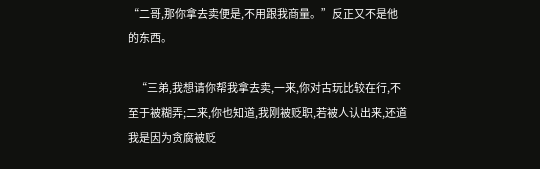“二哥,那你拿去卖便是,不用跟我商量。”反正又不是他的东西。

    “三弟,我想请你帮我拿去卖,一来,你对古玩比较在行,不至于被糊弄;二来,你也知道,我刚被贬职,若被人认出来,还道我是因为贪腐被贬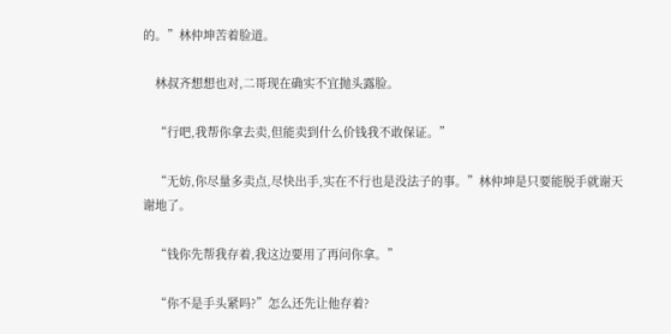的。”林仲坤苦着脸道。

    林叔齐想想也对,二哥现在确实不宜抛头露脸。

    “行吧,我帮你拿去卖,但能卖到什么价钱我不敢保证。”

    “无妨,你尽量多卖点,尽快出手,实在不行也是没法子的事。”林仲坤是只要能脱手就谢天谢地了。

    “钱你先帮我存着,我这边要用了再问你拿。”

    “你不是手头紧吗?”怎么还先让他存着?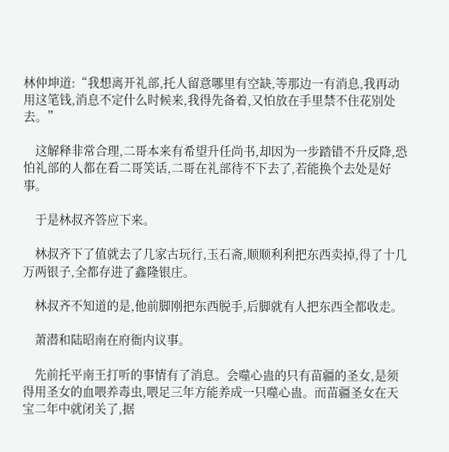林仲坤道:“我想离开礼部,托人留意哪里有空缺,等那边一有消息,我再动用这笔钱,消息不定什么时候来,我得先备着,又怕放在手里禁不住花别处去。”

    这解释非常合理,二哥本来有希望升任尚书,却因为一步踏错不升反降,恐怕礼部的人都在看二哥笑话,二哥在礼部待不下去了,若能换个去处是好事。

    于是林叔齐答应下来。

    林叔齐下了值就去了几家古玩行,玉石斋,顺顺利利把东西卖掉,得了十几万两银子,全都存进了鑫隆银庄。

    林叔齐不知道的是,他前脚刚把东西脱手,后脚就有人把东西全都收走。

    萧潜和陆昭南在府衙内议事。

    先前托平南王打听的事情有了消息。会噬心蛊的只有苗疆的圣女,是须得用圣女的血喂养毒虫,喂足三年方能养成一只噬心蛊。而苗疆圣女在天宝二年中就闭关了,据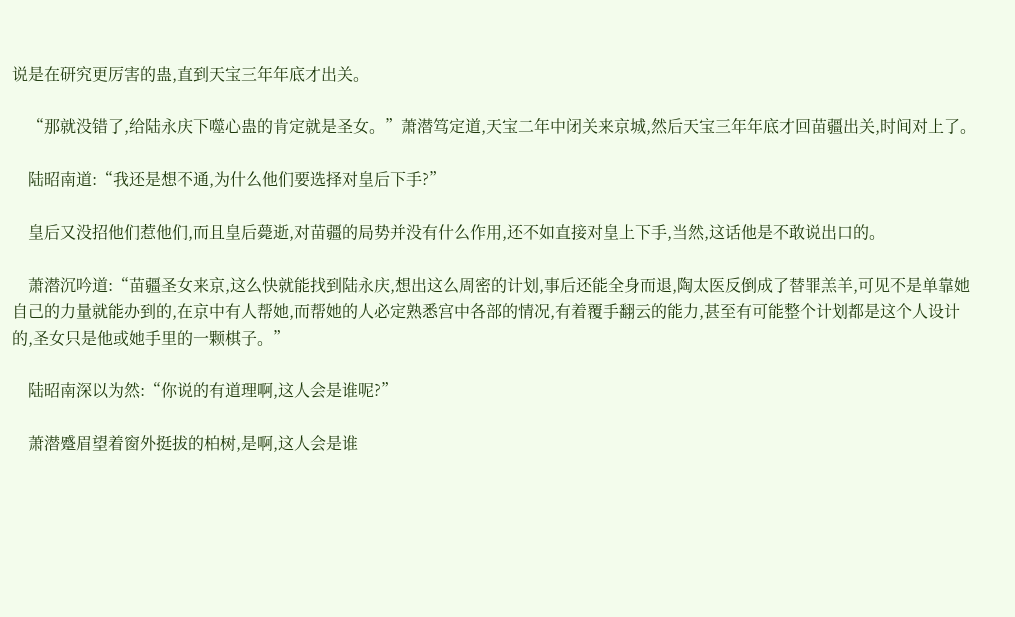说是在研究更厉害的蛊,直到天宝三年年底才出关。

    “那就没错了,给陆永庆下噬心蛊的肯定就是圣女。”萧潜笃定道,天宝二年中闭关来京城,然后天宝三年年底才回苗疆出关,时间对上了。

    陆昭南道:“我还是想不通,为什么他们要选择对皇后下手?”

    皇后又没招他们惹他们,而且皇后薨逝,对苗疆的局势并没有什么作用,还不如直接对皇上下手,当然,这话他是不敢说出口的。

    萧潜沉吟道:“苗疆圣女来京,这么快就能找到陆永庆,想出这么周密的计划,事后还能全身而退,陶太医反倒成了替罪羔羊,可见不是单靠她自己的力量就能办到的,在京中有人帮她,而帮她的人必定熟悉宫中各部的情况,有着覆手翻云的能力,甚至有可能整个计划都是这个人设计的,圣女只是他或她手里的一颗棋子。”

    陆昭南深以为然:“你说的有道理啊,这人会是谁呢?”

    萧潜蹙眉望着窗外挺拔的柏树,是啊,这人会是谁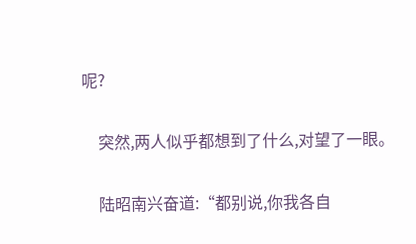呢?

    突然,两人似乎都想到了什么,对望了一眼。

    陆昭南兴奋道:“都别说,你我各自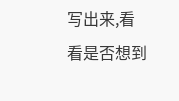写出来,看看是否想到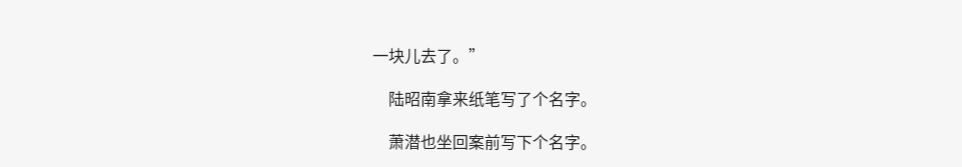一块儿去了。”

    陆昭南拿来纸笔写了个名字。

    萧潜也坐回案前写下个名字。